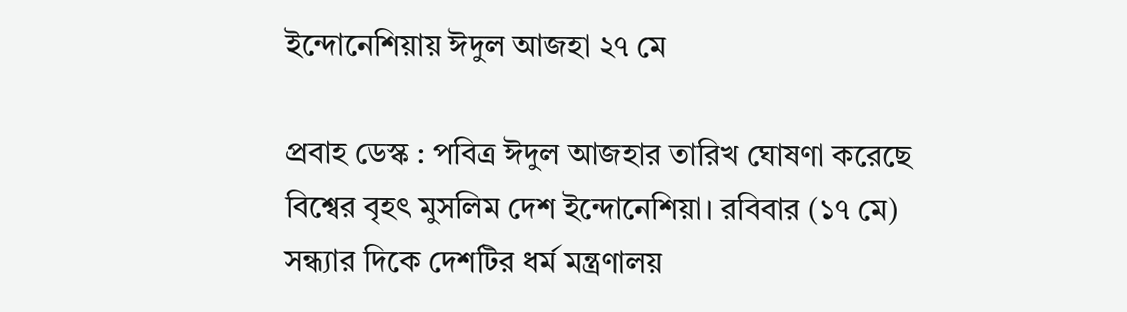ইন্দোনেশিয়ায় ঈদুল আজহা ২৭ মে

প্রবাহ ডেস্ক : পবিত্র ঈদুল আজহার তারিখ ঘোষণা করেছে বিশ্বের বৃহৎ মুসলিম দেশ ইন্দোনেশিয়া। রবিবার (১৭ মে) সন্ধ্যার দিকে দেশটির ধর্ম মন্ত্রণালয়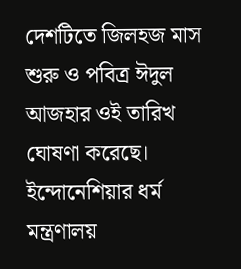দেশটিতে জিলহজ মাস শুরু ও পবিত্র ঈদুল আজহার ওই তারিখ ঘোষণা করেছে।
ইন্দোনেশিয়ার ধর্ম মন্ত্রণালয়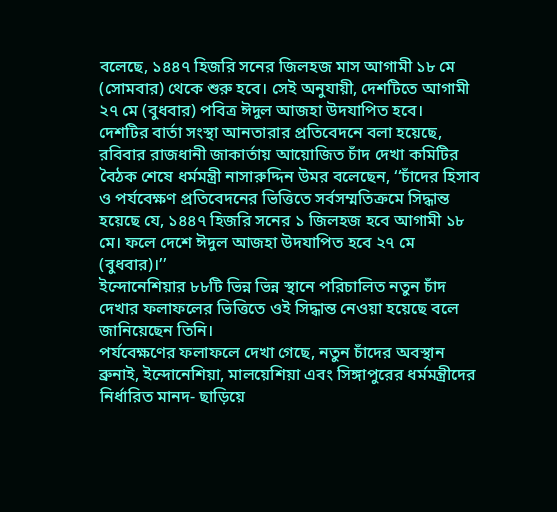বলেছে, ১৪৪৭ হিজরি সনের জিলহজ মাস আগামী ১৮ মে (সোমবার) থেকে শুরু হবে। সেই অনুযায়ী, দেশটিতে আগামী ২৭ মে (বুধবার) পবিত্র ঈদুল আজহা উদযাপিত হবে।
দেশটির বার্তা সংস্থা আনতারার প্রতিবেদনে বলা হয়েছে, রবিবার রাজধানী জাকার্তায় আয়োজিত চাঁদ দেখা কমিটির বৈঠক শেষে ধর্মমন্ত্রী নাসারুদ্দিন উমর বলেছেন, ‘‘চাঁদের হিসাব ও পর্যবেক্ষণ প্রতিবেদনের ভিত্তিতে সর্বসম্মতিক্রমে সিদ্ধান্ত হয়েছে যে, ১৪৪৭ হিজরি সনের ১ জিলহজ হবে আগামী ১৮ মে। ফলে দেশে ঈদুল আজহা উদযাপিত হবে ২৭ মে (বুধবার)।’’
ইন্দোনেশিয়ার ৮৮টি ভিন্ন ভিন্ন স্থানে পরিচালিত নতুন চাঁদ দেখার ফলাফলের ভিত্তিতে ওই সিদ্ধান্ত নেওয়া হয়েছে বলে জানিয়েছেন তিনি।
পর্যবেক্ষণের ফলাফলে দেখা গেছে, নতুন চাঁদের অবস্থান ব্রুনাই, ইন্দোনেশিয়া, মালয়েশিয়া এবং সিঙ্গাপুরের ধর্মমন্ত্রীদের নির্ধারিত মানদ- ছাড়িয়ে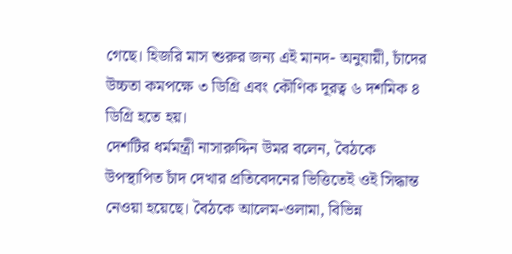গেছে। হিজরি মাস শুরুর জন্য এই মানদ- অনুযায়ী, চাঁদের উচ্চতা কমপক্ষে ৩ ডিগ্রি এবং কৌণিক দূরত্ব ৬ দশমিক ৪ ডিগ্রি হতে হয়।
দেশটির ধর্মমন্ত্রী নাসারুদ্দিন উমর বলেন, বৈঠকে উপস্থাপিত চাঁদ দেখার প্রতিবেদনের ভিত্তিতেই ওই সিদ্ধান্ত নেওয়া হয়েছে। বৈঠকে আলেম-ওলামা, বিভিন্ন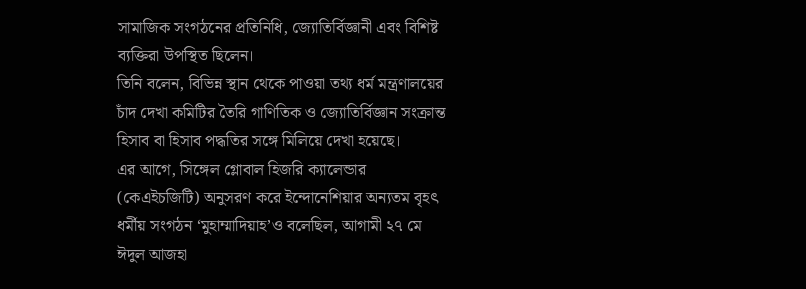সামাজিক সংগঠনের প্রতিনিধি, জ্যোতির্বিজ্ঞানী এবং বিশিষ্ট ব্যক্তিরা উপস্থিত ছিলেন।
তিনি বলেন, বিভিন্ন স্থান থেকে পাওয়া তথ্য ধর্ম মন্ত্রণালয়ের চাঁদ দেখা কমিটির তৈরি গাণিতিক ও জ্যোতির্বিজ্ঞান সংক্রান্ত হিসাব বা হিসাব পদ্ধতির সঙ্গে মিলিয়ে দেখা হয়েছে।
এর আগে, সিঙ্গেল গ্লোবাল হিজরি ক্যালেন্ডার (কেএইচজিটি) অনুসরণ করে ইন্দোনেশিয়ার অন্যতম বৃহৎ ধর্মীয় সংগঠন ‘মুহাম্মাদিয়াহ’ও বলেছিল, আগামী ২৭ মে ঈদুল আজহা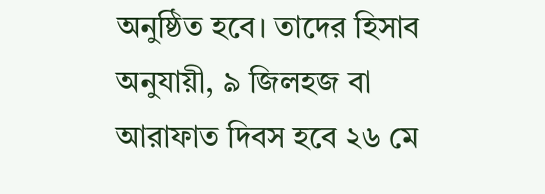অনুষ্ঠিত হবে। তাদের হিসাব অনুযায়ী, ৯ জিলহজ বা আরাফাত দিবস হবে ২৬ মে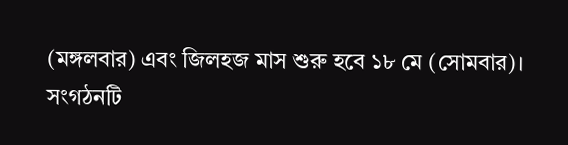(মঙ্গলবার) এবং জিলহজ মাস শুরু হবে ১৮ মে (সোমবার)।
সংগঠনটি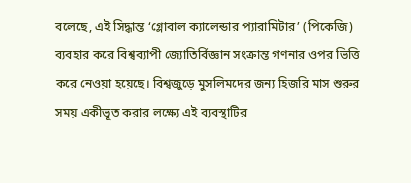বলেছে, এই সিদ্ধান্ত ‘গ্লোবাল ক্যালেন্ডার প্যারামিটার’ (পিকেজি) ব্যবহার করে বিশ্বব্যাপী জ্যোতির্বিজ্ঞান সংক্রান্ত গণনার ওপর ভিত্তি করে নেওয়া হয়েছে। বিশ্বজুড়ে মুসলিমদের জন্য হিজরি মাস শুরুর সময় একীভূত করার লক্ষ্যে এই ব্যবস্থাটির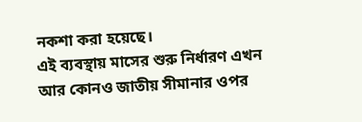নকশা করা হয়েছে।
এই ব্যবস্থায় মাসের শুরু নির্ধারণ এখন আর কোনও জাতীয় সীমানার ওপর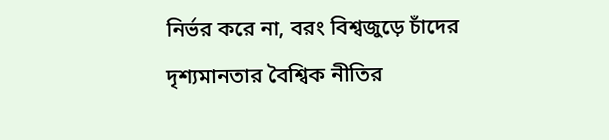নির্ভর করে না, বরং বিশ্বজুড়ে চাঁদের দৃশ্যমানতার বৈশ্বিক নীতির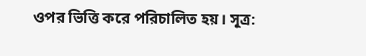ওপর ভিত্তি করে পরিচালিত হয়। সূত্র: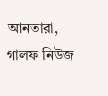আনতারা, গালফ নিউজ